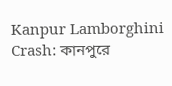Kanpur Lamborghini Crash: কানপুরে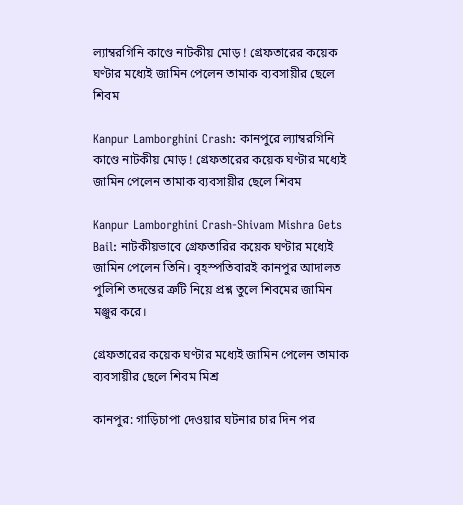ল্যাম্বরগিনি কাণ্ডে নাটকীয় মোড় ! গ্রেফতারের কয়েক ঘণ্টার মধ্যেই জামিন পেলেন তামাক ব্যবসায়ীর ছেলে শিবম

Kanpur Lamborghini Crash: কানপুরে ল্যাম্বরগিনি কাণ্ডে নাটকীয় মোড় ! গ্রেফতারের কয়েক ঘণ্টার মধ্যেই জামিন পেলেন তামাক ব্যবসায়ীর ছেলে শিবম

Kanpur Lamborghini Crash-Shivam Mishra Gets Bail: নাটকীয়ভাবে গ্রেফতারির কয়েক ঘণ্টার মধ্যেই জামিন পেলেন তিনি। বৃহস্পতিবারই কানপুর আদালত পুলিশি তদন্তের ত্রুটি নিয়ে প্রশ্ন তুলে শিবমের জামিন মঞ্জুর করে।

গ্রেফতারের কয়েক ঘণ্টার মধ্যেই জামিন পেলেন তামাক ব্যবসায়ীর ছেলে শিবম মিশ্র

কানপুর: গাড়িচাপা দেওয়ার ঘটনার চার দিন পর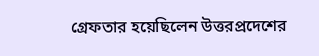গ্রেফতার হয়েছিলেন উত্তরপ্রদেশের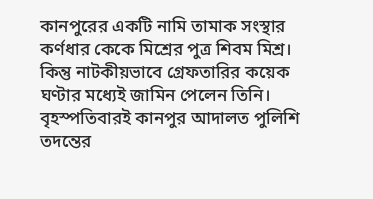কানপুরের একটি নামি তামাক সংস্থার কর্ণধার কেকে মিশ্রের পুত্র শিবম মিশ্র। কিন্তু নাটকীয়ভাবে গ্রেফতারির কয়েক ঘণ্টার মধ্যেই জামিন পেলেন তিনি। বৃহস্পতিবারই কানপুর আদালত পুলিশি তদন্তের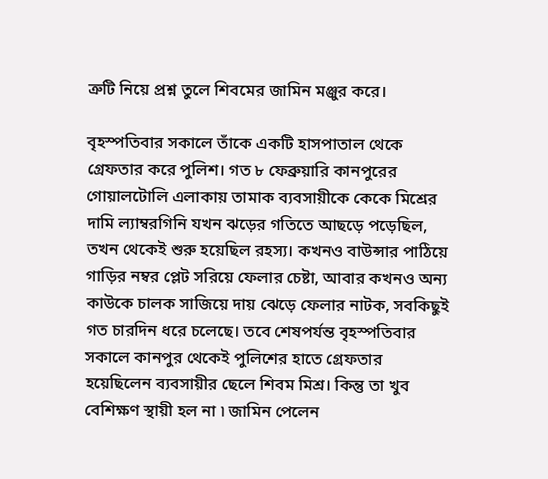ত্রুটি নিয়ে প্রশ্ন তুলে শিবমের জামিন মঞ্জুর করে।

বৃহস্পতিবার সকালে তাঁকে একটি হাসপাতাল থেকে গ্রেফতার করে পুলিশ। গত ৮ ফেব্রুয়ারি কানপুরের গোয়ালটোলি এলাকায় তামাক ব্যবসায়ীকে কেকে মিশ্রের দামি ল্যাম্বরগিনি যখন ঝড়ের গতিতে আছড়ে পড়েছিল, তখন থেকেই শুরু হয়েছিল রহস্য। কখনও বাউন্সার পাঠিয়ে গাড়ির নম্বর প্লেট সরিয়ে ফেলার চেষ্টা, আবার কখনও অন্য কাউকে চালক সাজিয়ে দায় ঝেড়ে ফেলার নাটক, সবকিছুই গত চারদিন ধরে চলেছে। তবে শেষপর্যন্ত বৃহস্পতিবার সকালে কানপুর থেকেই পুলিশের হাতে গ্রেফতার হয়েছিলেন ব্যবসায়ীর ছেলে শিবম মিশ্র। কিন্তু তা খুব বেশিক্ষণ স্থায়ী হল না ৷ জামিন পেলেন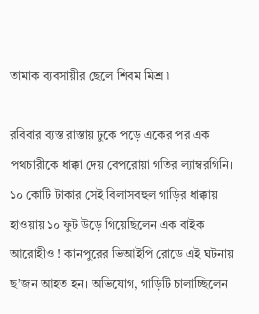তামাক ব্যবসায়ীর ছেলে শিবম মিশ্র ৷

রবিবার ব্যস্ত রাস্তায় ঢুকে পড়ে একের পর এক পথচারীকে ধাক্কা দেয় বেপরোয়া গতির ল্যাম্বরগিনি। ১০ কোটি টাকার সেই বিলাসবহুল গাড়ির ধাক্কায় হাওয়ায় ১০ ফুট উড়ে গিয়েছিলেন এক বাইক আরোহীও ! কানপুরের ভিআইপি রোডে এই ঘটনায় ছ’জন আহত হন। অভিযোগ, গাড়িটি চালাচ্ছিলেন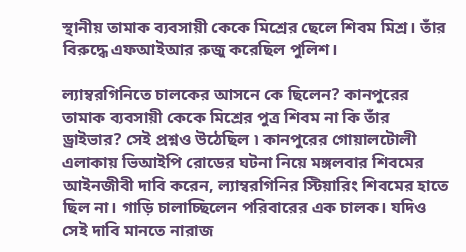স্থানীয় তামাক ব্যবসায়ী কেকে মিশ্রের ছেলে শিবম মিশ্র। তাঁর বিরুদ্ধে এফআইআর রুজু করেছিল পুলিশ।

ল্যাম্বরগিনিতে চালকের আসনে কে ছিলেন? কানপুরের তামাক ব্যবসায়ী কেকে মিশ্রের পুত্র শিবম না কি তাঁর ড্রাইভার? সেই প্রশ্নও উঠেছিল ৷ কানপুরের গোয়ালটোলী এলাকায় ভিআইপি রোডের ঘটনা নিয়ে মঙ্গলবার শিবমের আইনজীবী দাবি করেন, ল্যাম্বরগিনির স্টিয়ারিং শিবমের হাতে ছিল না। গাড়ি চালাচ্ছিলেন পরিবারের এক চালক। যদিও সেই দাবি মানতে নারাজ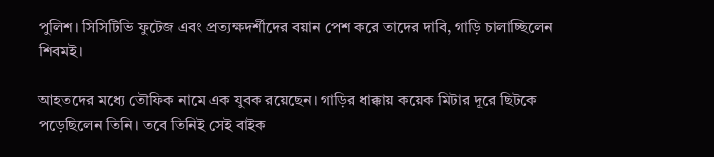পুলিশ। সিসিটিভি ফুটেজ এবং প্রত্যক্ষদর্শীদের বয়ান পেশ করে তাদের দাবি, গাড়ি চালাচ্ছিলেন শিবমই।

আহতদের মধ্যে তৌফিক নামে এক যুবক রয়েছেন। গাড়ির ধাক্কায় কয়েক মিটার দূরে ছিটকে পড়েছিলেন তিনি। তবে তিনিই সেই বাইক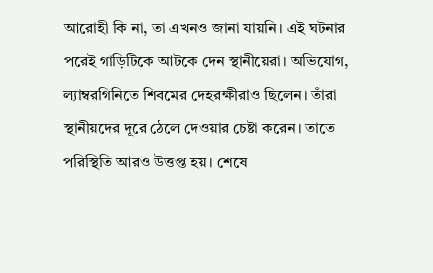আরোহী কি না, তা এখনও জানা যায়নি। এই ঘটনার পরেই গাড়িটিকে আটকে দেন স্থানীয়েরা। অভিযোগ, ল্যাম্বরগিনিতে শিবমের দেহরক্ষীরাও ছিলেন। তাঁরা স্থানীয়দের দূরে ঠেলে দেওয়ার চেষ্টা করেন। তাতে পরিস্থিতি আরও উত্তপ্ত হয়। শেষে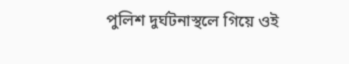পুলিশ দুর্ঘটনাস্থলে গিয়ে ওই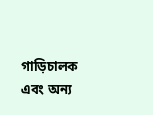গাড়িচালক এবং অন্য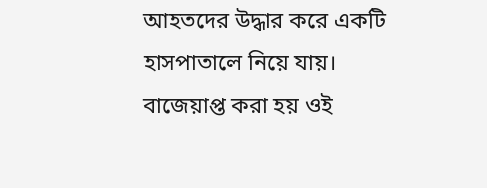আহতদের উদ্ধার করে একটি হাসপাতালে নিয়ে যায়। বাজেয়াপ্ত করা হয় ওই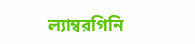ল্যাম্বরগিনি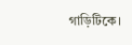গাড়িটিকে।